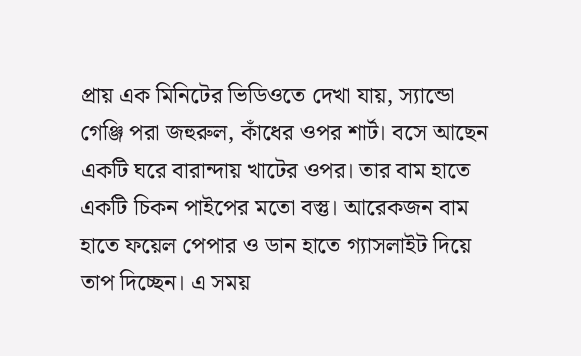প্রায় এক মিনিটের ভিডিওতে দেখা যায়, স্যান্ডো গেঞ্জি পরা জহুরুল, কাঁধের ওপর শার্ট। বসে আছেন একটি ঘরে বারান্দায় খাটের ওপর। তার বাম হাতে একটি চিকন পাইপের মতো বস্তু। আরেকজন বাম হাতে ফয়েল পেপার ও ডান হাতে গ্যাসলাইট দিয়ে তাপ দিচ্ছেন। এ সময়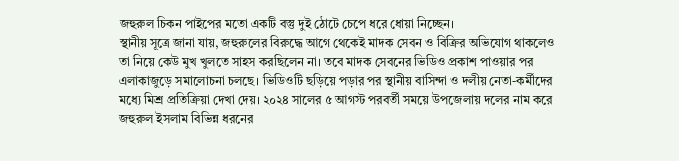জহুরুল চিকন পাইপের মতো একটি বস্তু দুই ঠোটে চেপে ধরে ধোয়া নিচ্ছেন।
স্থানীয় সূত্রে জানা যায়, জহুরুলের বিরুদ্ধে আগে থেকেই মাদক সেবন ও বিক্রির অভিযোগ থাকলেও তা নিয়ে কেউ মুখ খুলতে সাহস করছিলেন না। তবে মাদক সেবনের ভিডিও প্রকাশ পাওয়ার পর এলাকাজুড়ে সমালোচনা চলছে। ভিডিওটি ছড়িয়ে পড়ার পর স্থানীয় বাসিন্দা ও দলীয় নেতা-কর্মীদের মধ্যে মিশ্র প্রতিক্রিয়া দেখা দেয়। ২০২৪ সালের ৫ আগস্ট পরবর্তী সময়ে উপজেলায় দলের নাম করে জহুরুল ইসলাম বিভিন্ন ধরনের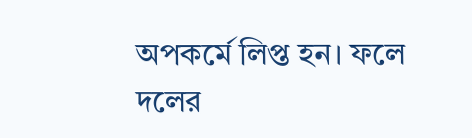অপকর্মে লিপ্ত হন। ফলে দলের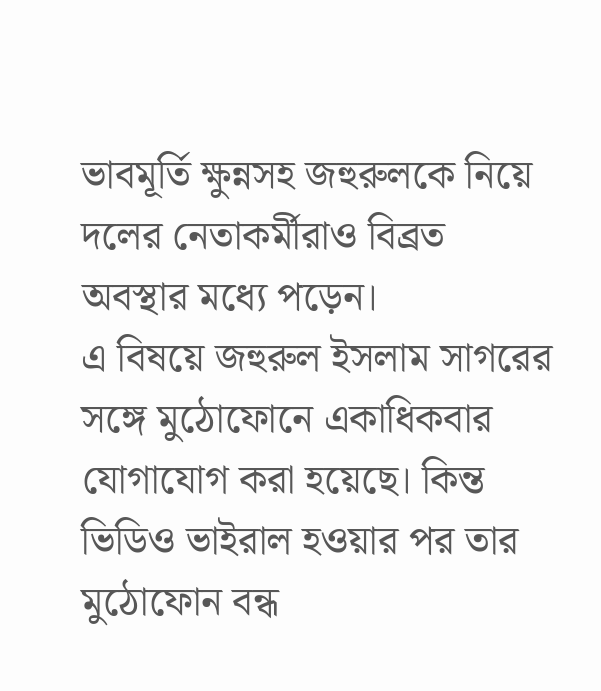ভাবমূর্তি ক্ষুন্নসহ জহুরুলকে নিয়ে দলের নেতাকর্মীরাও বিব্রত অবস্থার মধ্যে পড়েন।
এ বিষয়ে জহুরুল ইসলাম সাগরের সঙ্গে মুঠোফোনে একাধিকবার যোগাযোগ করা হয়েছে। কিন্ত ভিডিও ভাইরাল হওয়ার পর তার মুঠোফোন বন্ধ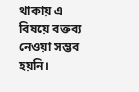থাকায় এ বিষয়ে বক্তব্য নেওয়া সম্ভব হয়নি।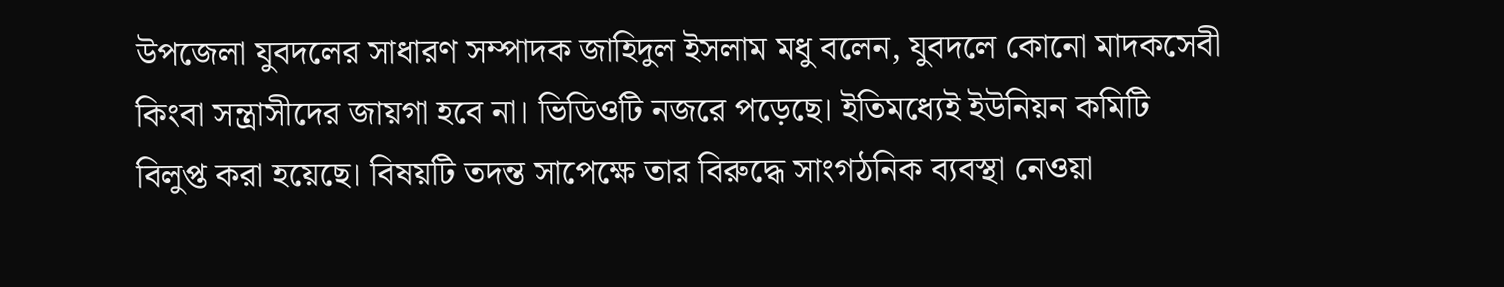উপজেলা যুবদলের সাধারণ সম্পাদক জাহিদুল ইসলাম মধু বলেন, যুবদলে কোনো মাদকসেবী কিংবা সন্ত্রাসীদের জায়গা হবে না। ভিডিওটি নজরে পড়েছে। ইতিমধ্যেই ইউনিয়ন কমিটি বিলুপ্ত করা হয়েছে। বিষয়টি তদন্ত সাপেক্ষে তার বিরুদ্ধে সাংগঠনিক ব্যবস্থা নেওয়া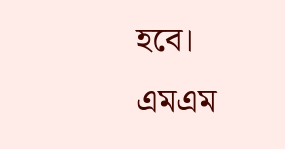হবে।
এমএম